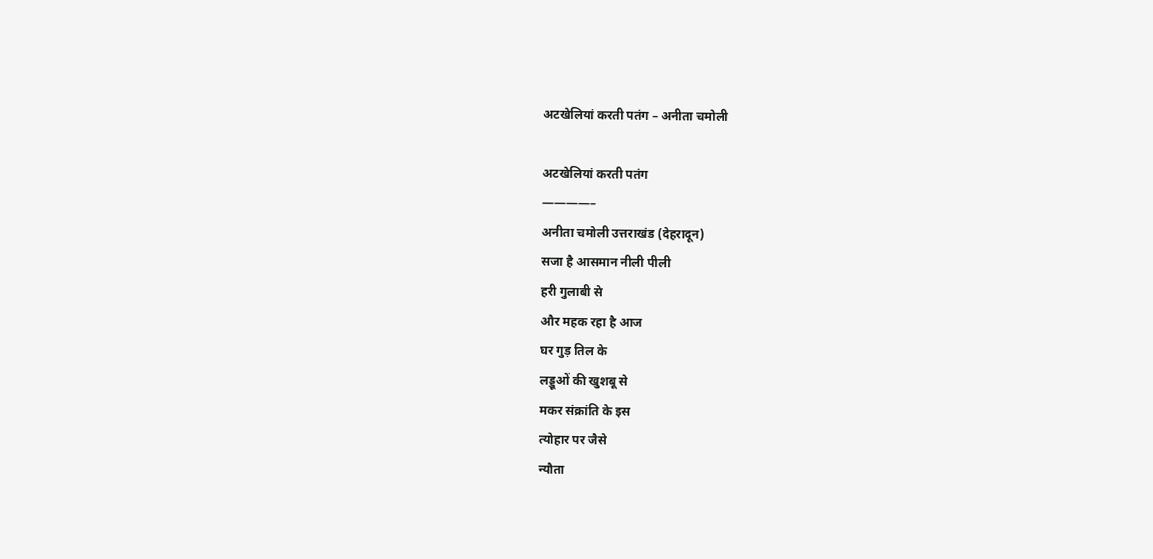अटखेलियां करती पतंग – अनीता चमोली

अटखेलियां करती पतंग
————–
अनीता चमोली उत्तराखंड (देहरादून)
सजा है आसमान नीली पीली
हरी गुलाबी से
और महक रहा है आज
घर गुड़ तिल के
लड्डूओं की खुशबू से
मकर संक्रांति के इस
त्योहार पर जैसे
न्यौता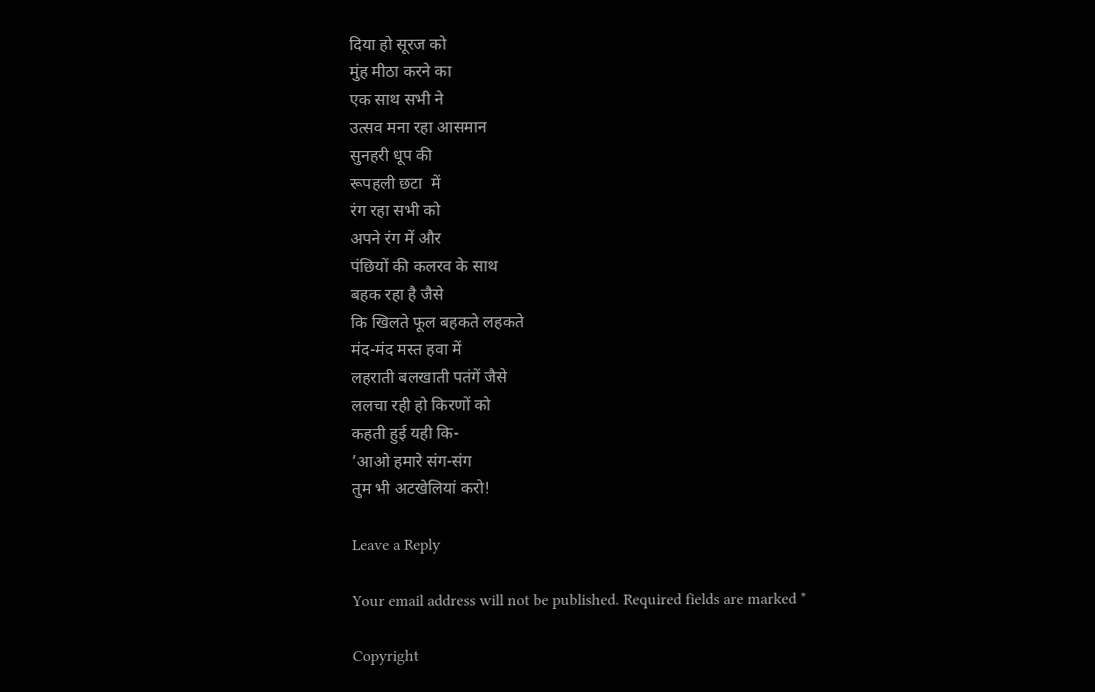दिया हो सूरज को
मुंह मीठा करने का
एक साथ सभी ने
उत्सव मना रहा आसमान
सुनहरी धूप की
रूपहली छटा  में
रंग रहा सभी को
अपने रंग में और
पंछियों की कलरव के साथ
बहक रहा है जैसे
कि खिलते फूल बहकते लहकते
मंद-मंद मस्त हवा में
लहराती बलखाती पतंगें जैसे
ललचा रही हो किरणों को
कहती हुई यही कि-
’आओ हमारे संग-संग
तुम भी अटखेलियां करो!

Leave a Reply

Your email address will not be published. Required fields are marked *

Copyright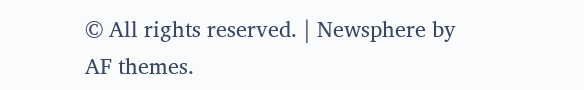© All rights reserved. | Newsphere by AF themes.